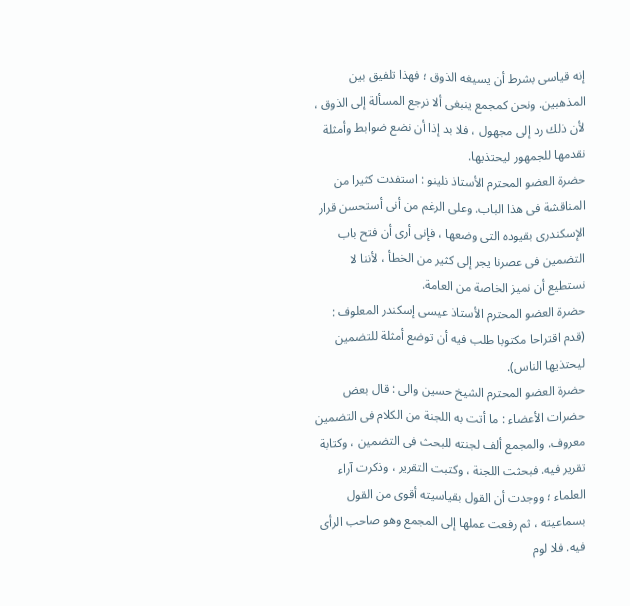إنه قياسى بشرط أن يسيغه الذوق ؛ فهذا تلفيق بين المذهبين. ونحن كمجمع ينبغى ألا نرجع المسألة إلى الذوق ، لأن ذلك رد إلى مجهول ، فلا بد إذا أن نضع ضوابط وأمثلة نقدمها للجمهور ليحتذيها.
حضرة العضو المحترم الأستاذ نلينو : استفدت كثيرا من المناقشة فى هذا الباب. وعلى الرغم من أنى أستحسن قرار الإسكندرى بقيوده التى وضعها ، فإنى أرى أن فتح باب التضمين فى عصرنا يجر إلى كثير من الخطأ ، لأننا لا نستطيع أن نميز الخاصة من العامة.
حضرة العضو المحترم الأستاذ عيسى إسكندر المعلوف : (قدم اقتراحا مكتوبا طلب فيه أن توضع أمثلة للتضمين ليحتذيها الناس).
حضرة العضو المحترم الشيخ حسين والى : قال بعض حضرات الأعضاء : ما أتت به اللجنة من الكلام فى التضمين معروف. والمجمع ألف لجنته للبحث فى التضمين ، وكتابة تقرير فيه. فبحثت اللجنة ، وكتبت التقرير ، وذكرت آراء العلماء ؛ ووجدت أن القول بقياسيته أقوى من القول بسماعيته ، ثم رفعت عملها إلى المجمع وهو صاحب الرأى فيه. فلا لوم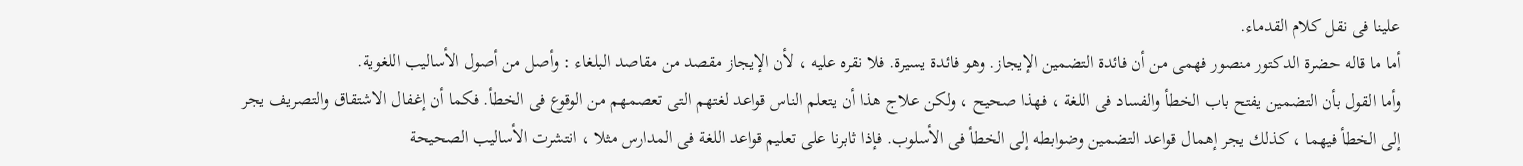علينا فى نقل كلام القدماء.
أما ما قاله حضرة الدكتور منصور فهمى من أن فائدة التضمين الإيجاز. وهو فائدة يسيرة. فلا نقره عليه ، لأن الإيجاز مقصد من مقاصد البلغاء : وأصل من أصول الأساليب اللغوية.
وأما القول بأن التضمين يفتح باب الخطأ والفساد فى اللغة ، فهذا صحيح ، ولكن علاج هذا أن يتعلم الناس قواعد لغتهم التى تعصمهم من الوقوع فى الخطأ. فكما أن إغفال الاشتقاق والتصريف يجر إلى الخطأ فيهما ، كذلك يجر إهمال قواعد التضمين وضوابطه إلى الخطأ فى الأسلوب. فإذا ثابرنا على تعليم قواعد اللغة فى المدارس مثلا ، انتشرت الأساليب الصحيحة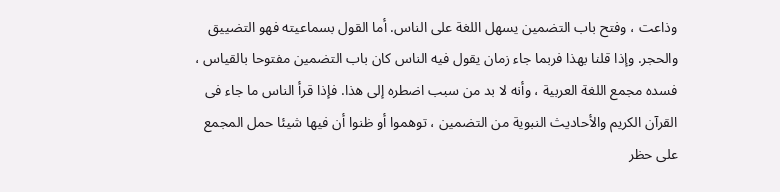وذاعت ، وفتح باب التضمين يسهل اللغة على الناس. أما القول بسماعيته فهو التضييق والحجر. وإذا قلنا بهذا فربما جاء زمان يقول فيه الناس كان باب التضمين مفتوحا بالقياس ، فسده مجمع اللغة العربية ، وأنه لا بد من سبب اضطره إلى هذا. فإذا قرأ الناس ما جاء فى القرآن الكريم والأحاديث النبوية من التضمين ، توهموا أو ظنوا أن فيها شيئا حمل المجمع على حظر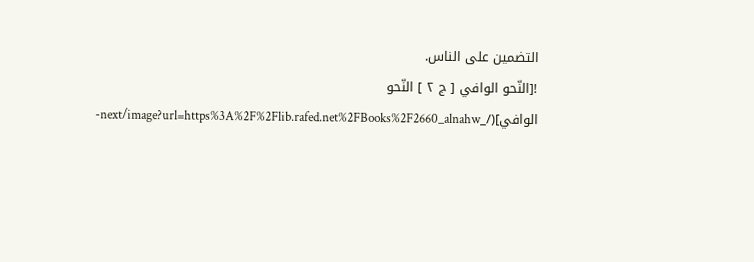التضمين على الناس.
![النّحو الوافي [ ج ٢ ] النّحو الوافي](/_next/image?url=https%3A%2F%2Flib.rafed.net%2FBooks%2F2660_alnahw-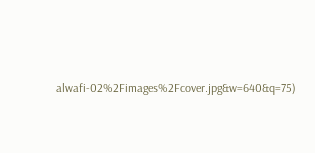alwafi-02%2Fimages%2Fcover.jpg&w=640&q=75)